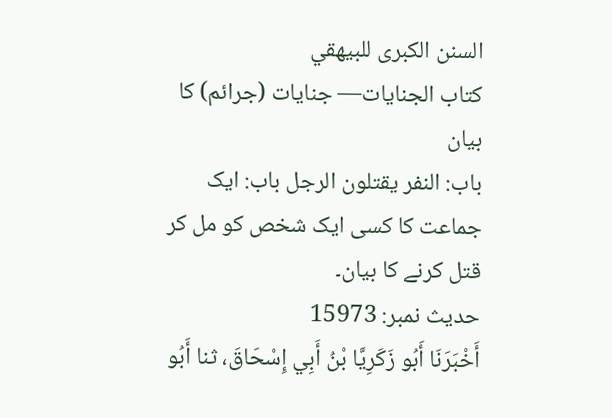السنن الكبرى للبيهقي
كتاب الجنايات— جنایات (جرائم) کا بیان
باب: النفر يقتلون الرجل باب: ایک جماعت کا کسی ایک شخص کو مل کر قتل کرنے کا بیان۔
حدیث نمبر: 15973
أَخْبَرَنَا أَبُو زَكَرِيَّا بْنُ أَبِي إِسْحَاقَ، ثنا أَبُو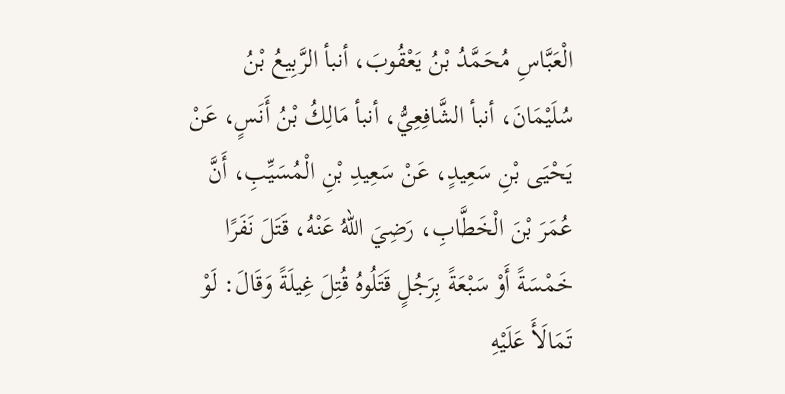الْعَبَّاسِ مُحَمَّدُ بْنُ يَعْقُوبَ، أنبأ الرَّبِيعُ بْنُ سُلَيْمَانَ، أنبأ الشَّافِعِيُّ، أنبأ مَالِكُ بْنُ أَنَسٍ، عَنْ يَحْيَى بْنِ سَعِيدٍ، عَنْ سَعِيدِ بْنِ الْمُسَيِّبِ، أَنَّ عُمَرَ بْنَ الْخَطَّابِ، رَضِيَ اللهُ عَنْهُ، قَتَلَ نَفَرًا خَمْسَةً أَوْ سَبْعَةً بِرَجُلٍ قَتَلُوهُ قُتِلَ غِيلَةً وَقَالَ: لَوْ تَمَالَأَ عَلَيْهِ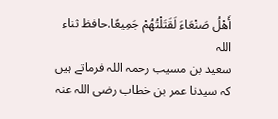أَهْلُ صَنْعَاءَ لَقَتَلْتُهُمْ جَمِيعًا.حافظ ثناء اللہ
سعید بن مسیب رحمہ اللہ فرماتے ہیں کہ سیدنا عمر بن خطاب رضی اللہ عنہ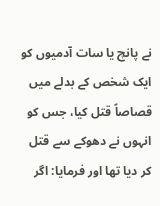نے پانچ یا سات آدمیوں کو ایک شخص کے بدلے میں قصاصاً قتل کیا، جس کو انہوں نے دھوکے سے قتل کر دیا تھا اور فرمایا: اگر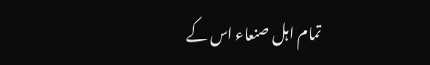تمام اہل صنعاء اس کے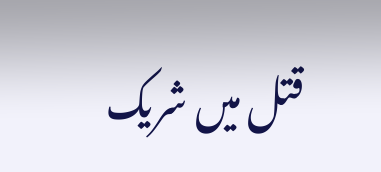قتل میں شریک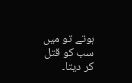ہوتے تو میں سب کو قتل کر دیتا۔